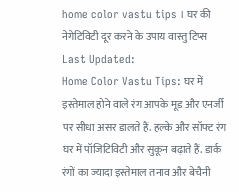home color vastu tips । घर की नेगेटिविटी दूर करने के उपाय वास्तु टिप्स
Last Updated:
Home Color Vastu Tips: घर में इस्तेमाल होने वाले रंग आपके मूड और एनर्जी पर सीधा असर डालते हैं. हल्के और सॉफ्ट रंग घर में पॉजिटिविटी और सुकून बढ़ाते हैं. डार्क रंगों का ज्यादा इस्तेमाल तनाव और बेचैनी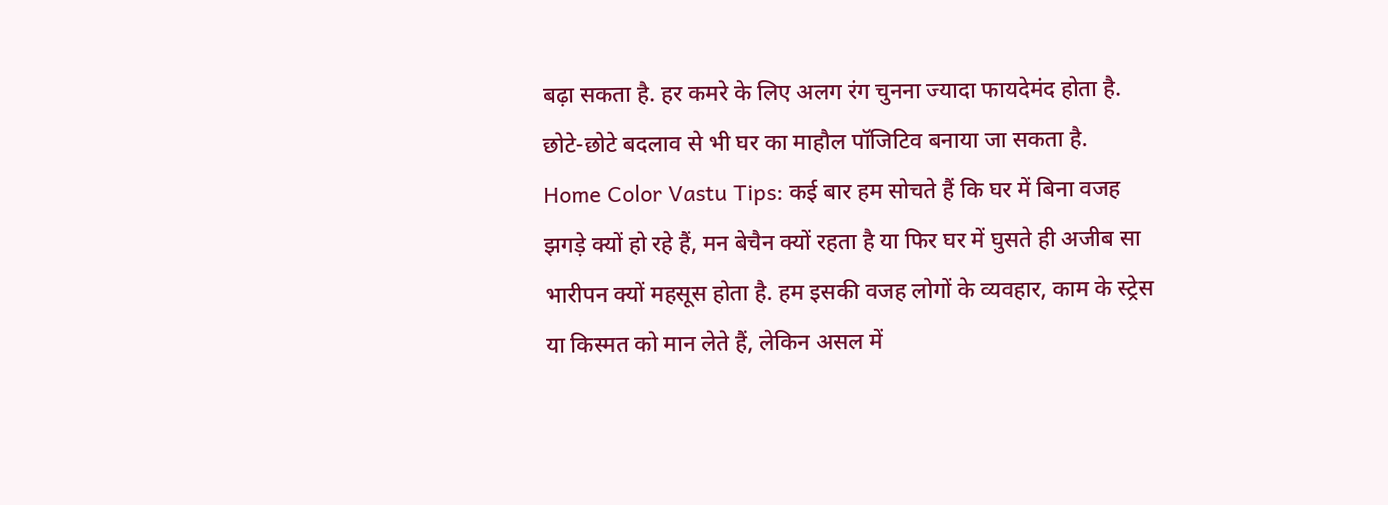बढ़ा सकता है. हर कमरे के लिए अलग रंग चुनना ज्यादा फायदेमंद होता है. छोटे-छोटे बदलाव से भी घर का माहौल पॉजिटिव बनाया जा सकता है.
Home Color Vastu Tips: कई बार हम सोचते हैं कि घर में बिना वजह झगड़े क्यों हो रहे हैं, मन बेचैन क्यों रहता है या फिर घर में घुसते ही अजीब सा भारीपन क्यों महसूस होता है. हम इसकी वजह लोगों के व्यवहार, काम के स्ट्रेस या किस्मत को मान लेते हैं, लेकिन असल में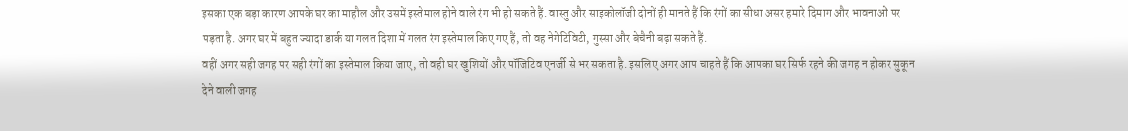इसका एक बड़ा कारण आपके घर का माहौल और उसमें इस्तेमाल होने वाले रंग भी हो सकते हैं. वास्तु और साइकोलॉजी दोनों ही मानते हैं कि रंगों का सीधा असर हमारे दिमाग और भावनाओं पर पड़ता है. अगर घर में बहुत ज्यादा डार्क या गलत दिशा में गलत रंग इस्तेमाल किए गए हैं, तो वह नेगेटिविटी, गुस्सा और बेचैनी बढ़ा सकते हैं.
वहीं अगर सही जगह पर सही रंगों का इस्तेमाल किया जाए, तो वही घर खुशियों और पॉजिटिव एनर्जी से भर सकता है. इसलिए अगर आप चाहते हैं कि आपका घर सिर्फ रहने की जगह न होकर सुकून देने वाली जगह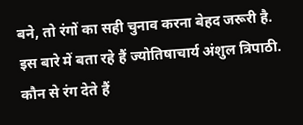बने, तो रंगों का सही चुनाव करना बेहद जरूरी है. इस बारे में बता रहे हैं ज्योतिषाचार्य अंशुल त्रिपाठी.
कौन से रंग देते हैं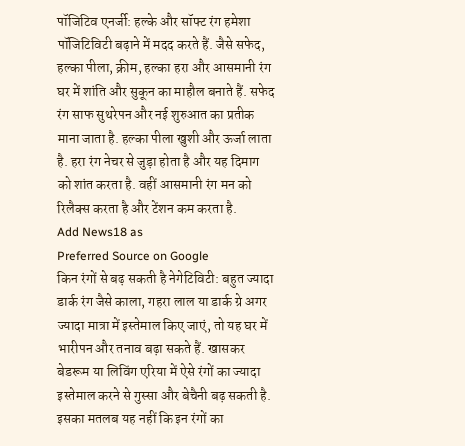पॉजिटिव एनर्जी: हल्के और सॉफ्ट रंग हमेशा पॉजिटिविटी बढ़ाने में मदद करते हैं. जैसे सफेद, हल्का पीला, क्रीम, हल्का हरा और आसमानी रंग घर में शांति और सुकून का माहौल बनाते हैं. सफेद रंग साफ सुथरेपन और नई शुरुआत का प्रतीक माना जाता है. हल्का पीला खुशी और ऊर्जा लाता है. हरा रंग नेचर से जुड़ा होता है और यह दिमाग को शांत करता है. वहीं आसमानी रंग मन को रिलैक्स करता है और टेंशन कम करता है.
Add News18 as
Preferred Source on Google
किन रंगों से बढ़ सकती है नेगेटिविटी: बहुत ज्यादा डार्क रंग जैसे काला, गहरा लाल या डार्क ग्रे अगर ज्यादा मात्रा में इस्तेमाल किए जाएं, तो यह घर में भारीपन और तनाव बढ़ा सकते हैं. खासकर बेडरूम या लिविंग एरिया में ऐसे रंगों का ज्यादा इस्तेमाल करने से गुस्सा और बेचैनी बढ़ सकती है. इसका मतलब यह नहीं कि इन रंगों का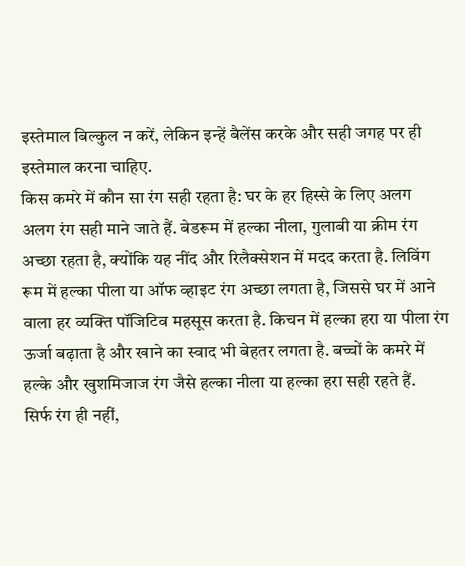इस्तेमाल बिल्कुल न करें, लेकिन इन्हें बैलेंस करके और सही जगह पर ही इस्तेमाल करना चाहिए.
किस कमरे में कौन सा रंग सही रहता है: घर के हर हिस्से के लिए अलग अलग रंग सही माने जाते हैं. बेडरूम में हल्का नीला, गुलाबी या क्रीम रंग अच्छा रहता है, क्योंकि यह नींद और रिलैक्सेशन में मदद करता है. लिविंग रूम में हल्का पीला या ऑफ व्हाइट रंग अच्छा लगता है, जिससे घर में आने वाला हर व्यक्ति पॉजिटिव महसूस करता है. किचन में हल्का हरा या पीला रंग ऊर्जा बढ़ाता है और खाने का स्वाद भी बेहतर लगता है. बच्चों के कमरे में हल्के और खुशमिजाज रंग जैसे हल्का नीला या हल्का हरा सही रहते हैं.
सिर्फ रंग ही नहीं,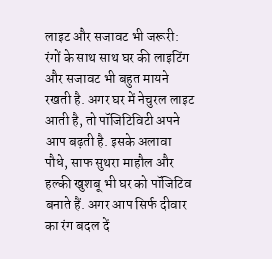लाइट और सजावट भी जरूरी: रंगों के साथ साथ घर की लाइटिंग और सजावट भी बहुत मायने रखती है. अगर घर में नेचुरल लाइट आती है, तो पॉजिटिविटी अपने आप बढ़ती है. इसके अलावा पौधे, साफ सुथरा माहौल और हल्की खुशबू भी घर को पॉजिटिव बनाते हैं. अगर आप सिर्फ दीवार का रंग बदल दें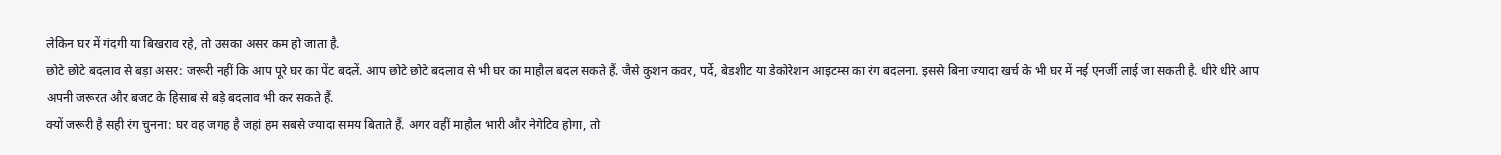लेकिन घर में गंदगी या बिखराव रहे, तो उसका असर कम हो जाता है.
छोटे छोटे बदलाव से बड़ा असर: जरूरी नहीं कि आप पूरे घर का पेंट बदलें. आप छोटे छोटे बदलाव से भी घर का माहौल बदल सकते हैं. जैसे कुशन कवर, पर्दे, बेडशीट या डेकोरेशन आइटम्स का रंग बदलना. इससे बिना ज्यादा खर्च के भी घर में नई एनर्जी लाई जा सकती है. धीरे धीरे आप अपनी जरूरत और बजट के हिसाब से बड़े बदलाव भी कर सकते हैं.
क्यों जरूरी है सही रंग चुनना: घर वह जगह है जहां हम सबसे ज्यादा समय बिताते हैं. अगर वहीं माहौल भारी और नेगेटिव होगा, तो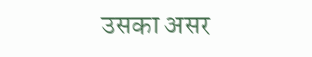उसका असर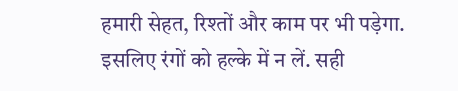हमारी सेहत, रिश्तों और काम पर भी पड़ेगा. इसलिए रंगों को हल्के में न लें. सही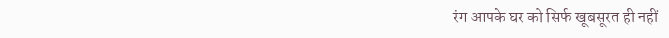रंग आपके घर को सिर्फ खूबसूरत ही नहीं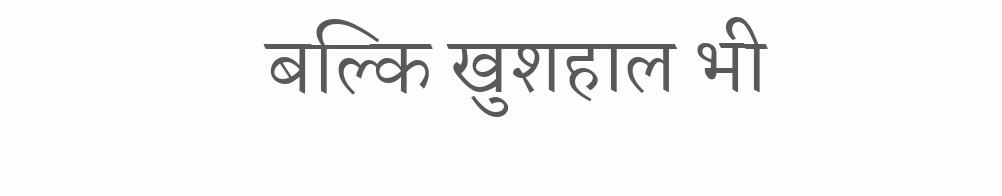बल्कि खुशहाल भी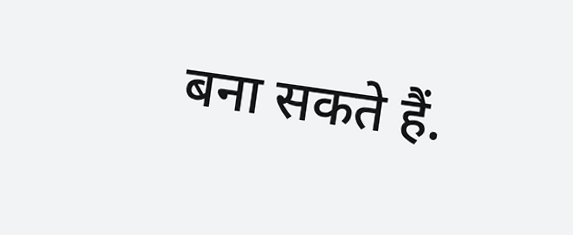बना सकते हैं.